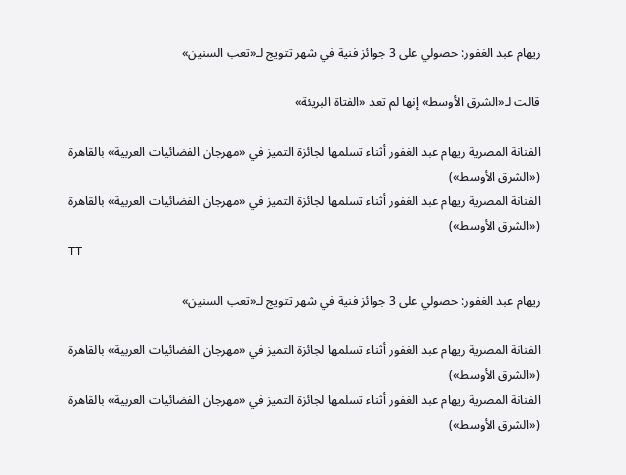ريهام عبد الغفور: حصولي على 3 جوائز فنية في شهر تتويج لـ«تعب السنين»

قالت لـ«الشرق الأوسط» إنها لم تعد «الفتاة البريئة»

الفنانة المصرية ريهام عبد الغفور أثناء تسلمها لجائزة التميز في «مهرجان الفضائيات العربية» بالقاهرة («الشرق الأوسط»)
الفنانة المصرية ريهام عبد الغفور أثناء تسلمها لجائزة التميز في «مهرجان الفضائيات العربية» بالقاهرة («الشرق الأوسط»)
TT

ريهام عبد الغفور: حصولي على 3 جوائز فنية في شهر تتويج لـ«تعب السنين»

الفنانة المصرية ريهام عبد الغفور أثناء تسلمها لجائزة التميز في «مهرجان الفضائيات العربية» بالقاهرة («الشرق الأوسط»)
الفنانة المصرية ريهام عبد الغفور أثناء تسلمها لجائزة التميز في «مهرجان الفضائيات العربية» بالقاهرة («الشرق الأوسط»)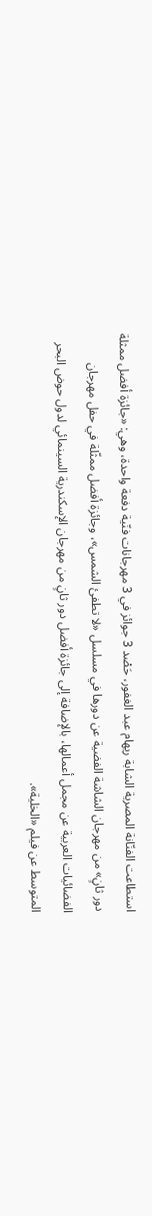استطاعت الفنّانة المصرية الشابة ريهام عبد الغفور، حَصْد 3 جوائز في 3 مهرجانات فنّية دفعة واحدة، وهي: «جائزة أفضل ممثلة دور ثانٍ» من مهرجان الشاشة الفضية عن دورها في مسلسل «لا تطفئ الشمس»، وجائزة أفضل ممثّلة في حفل مهرجان الفضائيات العربية عن مجمل أعمالها، بالإضافة إلى جائزة أفضل دور ثانٍ من مهرجان الإسكندرية السينمائي لدول حوض البحر المتوسط عن فيلم «الخلية».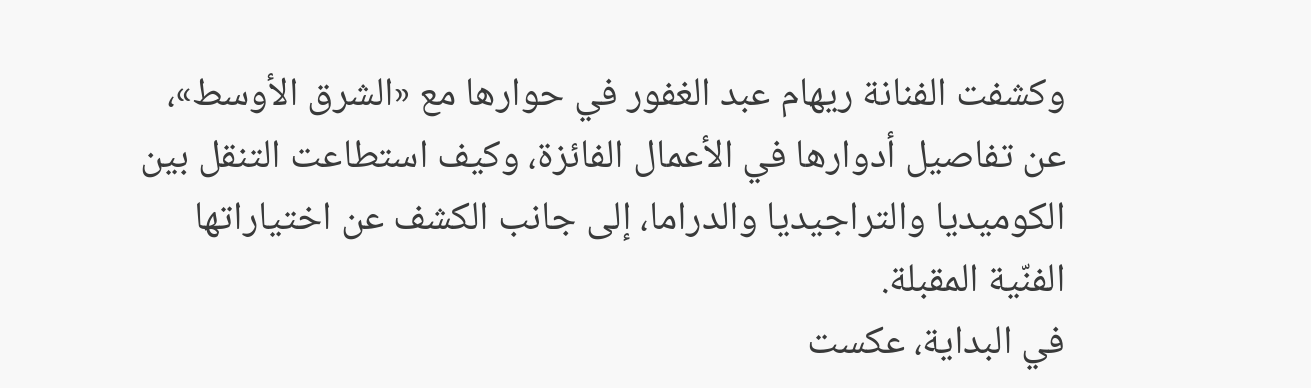وكشفت الفنانة ريهام عبد الغفور في حوارها مع «الشرق الأوسط»، عن تفاصيل أدوارها في الأعمال الفائزة، وكيف استطاعت التنقل بين الكوميديا والتراجيديا والدراما، إلى جانب الكشف عن اختياراتها الفنّية المقبلة.
في البداية، عكست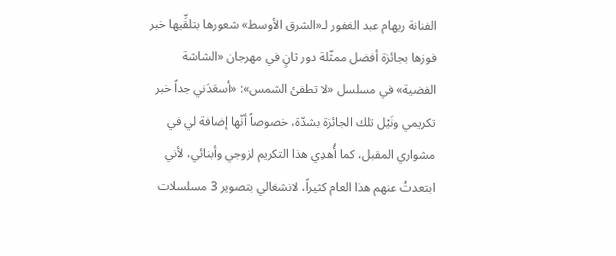الفنانة ريهام عبد الغفور لـ«الشرق الأوسط» شعورها بتلقِّيها خبر فوزها بجائزة أفضل ممثّلة دور ثانٍ في مهرجان «الشاشة الفضية» في مسلسل «لا تطفئ الشمس»: «أسعَدَني جداً خبر تكريمي ونَيْل تلك الجائزة بشدّة، خصوصاً أنّها إضافة لي في مشواري المقبل، كما أُهدِي هذا التكريم لزوجي وأبنائي، لأني ابتعدتُ عنهم هذا العام كثيراً، لانشغالي بتصوير 3 مسلسلات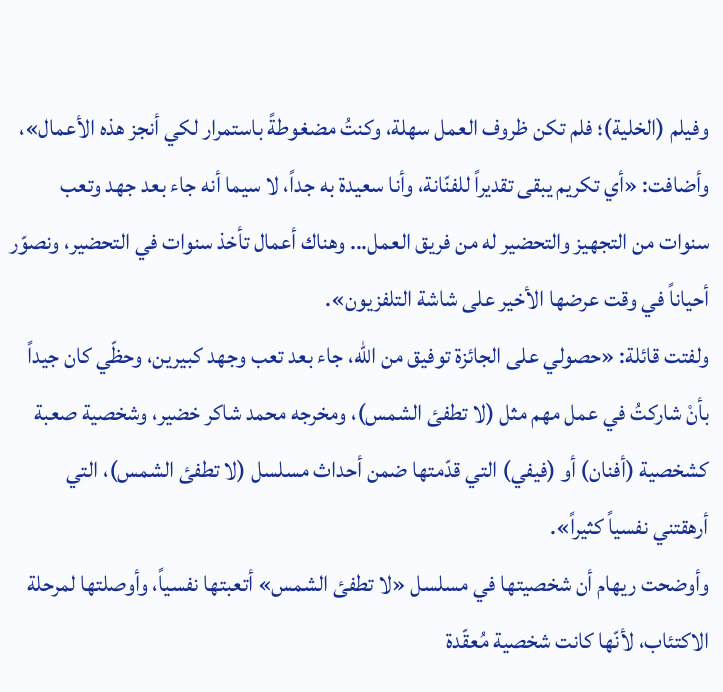وفيلم (الخلية)؛ فلم تكن ظروف العمل سهلة، وكنتُ مضغوطةً باستمرار لكي أنجز هذه الأعمال»، وأضافت: «أي تكريم يبقى تقديراً للفنّانة، وأنا سعيدة به جداً، لا سيما أنه جاء بعد جهد وتعب سنوات من التجهيز والتحضير له من فريق العمل... وهناك أعمال تأخذ سنوات في التحضير، ونصوّر أحياناً في وقت عرضها الأخير على شاشة التلفزيون».
ولفتت قائلة: «حصولي على الجائزة توفيق من الله، جاء بعد تعب وجهد كبيرين، وحظّي كان جيداً بأنْ شاركتُ في عمل مهم مثل (لا تطفئ الشمس)، ومخرجه محمد شاكر خضير، وشخصية صعبة كشخصية (أفنان) أو (فيفي) التي قدّمتها ضمن أحداث مسلسل (لا تطفئ الشمس)، التي أرهقتني نفسياً كثيراً».
وأوضحت ريهام أن شخصيتها في مسلسل «لا تطفئ الشمس» أتعبتها نفسياً، وأوصلتها لمرحلة الاكتئاب، لأنّها كانت شخصية مُعقّدة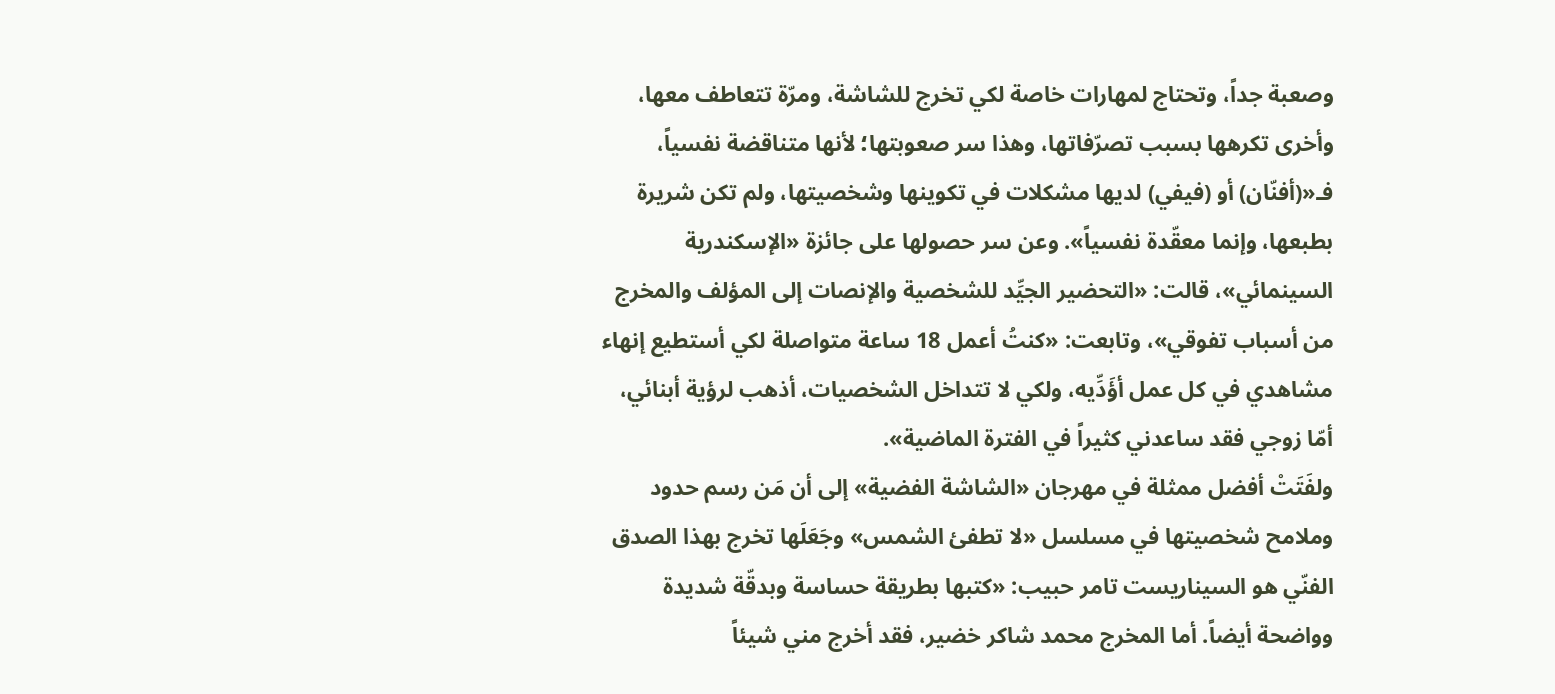وصعبة جداً، وتحتاج لمهارات خاصة لكي تخرج للشاشة، ومرّة تتعاطف معها، وأخرى تكرهها بسبب تصرّفاتها، وهذا سر صعوبتها؛ لأنها متناقضة نفسياً، فـ«(أفنّان) أو (فيفي) لديها مشكلات في تكوينها وشخصيتها، ولم تكن شريرة بطبعها، وإنما معقّدة نفسياً». وعن سر حصولها على جائزة «الإسكندرية السينمائي»، قالت: «التحضير الجيِّد للشخصية والإنصات إلى المؤلف والمخرج من أسباب تفوقي»، وتابعت: «كنتُ أعمل 18 ساعة متواصلة لكي أستطيع إنهاء مشاهدي في كل عمل أؤَدِّيه، ولكي لا تتداخل الشخصيات، أذهب لرؤية أبنائي، أمّا زوجي فقد ساعدني كثيراً في الفترة الماضية».
ولفَتَتْ أفضل ممثلة في مهرجان «الشاشة الفضية» إلى أن مَن رسم حدود وملامح شخصيتها في مسلسل «لا تطفئ الشمس» وجَعَلَها تخرج بهذا الصدق الفنّي هو السيناريست تامر حبيب: «كتبها بطريقة حساسة وبدقّة شديدة وواضحة أيضاً. أما المخرج محمد شاكر خضير، فقد أخرج مني شيئاً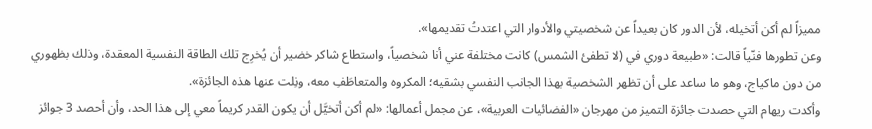مميزاً لم أكن أتخيله، لأن الدور كان بعيداً عن شخصيتي والأدوار التي اعتدتُ تقديمها».
وعن تطورها فنّياً قالت: «طبيعة دوري في (لا تطفئ الشمس) كانت مختلفة عني أنا شخصياً، واستطاع شاكر خضير أن يُخرِج تلك الطاقة النفسية المعقدة، وذلك بظهوري من دون ماكياج، وهو ما ساعد على أن تظهر الشخصية بهذا الجانب النفسي بشقيه؛ المكروه والمتعاطَفِ معه، ونِلت عنها هذه الجائزة».
وأكدت ريهام التي حصدت جائزة التميز من مهرجان «الفضائيات العربية»، عن مجمل أعمالها: «لم أكن أتخيَّل أن يكون القدر كريماً معي إلى هذا الحد، وأن أحصد 3 جوائز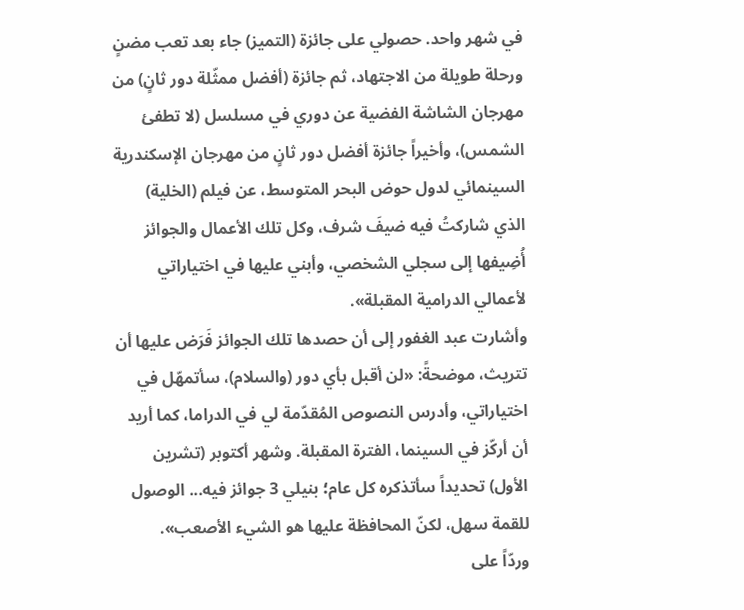في شهر واحد. حصولي على جائزة (التميز) جاء بعد تعب مضنٍ ورحلة طويلة من الاجتهاد، ثم جائزة (أفضل ممثّلة دور ثانٍ) من مهرجان الشاشة الفضية عن دوري في مسلسل (لا تطفئ الشمس)، وأخيراً جائزة أفضل دور ثانٍ من مهرجان الإسكندرية السينمائي لدول حوض البحر المتوسط، عن فيلم (الخلية) الذي شاركتُ فيه ضيفَ شرف، وكل تلك الأعمال والجوائز أُضِيفها إلى سجلي الشخصي، وأبني عليها في اختياراتي لأعمالي الدرامية المقبلة».
وأشارت عبد الغفور إلى أن حصدها تلك الجوائز فَرَض عليها أن تتريث، موضحةً: «لن أقبل بأي دور (والسلام)، سأتمهّل في اختياراتي، وأدرس النصوص المُقدّمة لي في الدراما، كما أريد أن أركّز في السينما، الفترة المقبلة. وشهر أكتوبر (تشرين الأول) تحديداً سأتذكره كل عام؛ بنيلي 3 جوائز فيه... الوصول للقمة سهل، لكنّ المحافظة عليها هو الشيء الأصعب».
وردّاً على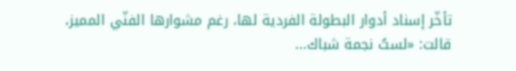تأخّر إسناد أدوار البطولة الفردية لها، رغم مشوارها الفنّي المميز، قالت: «لستُ نجمة شباك...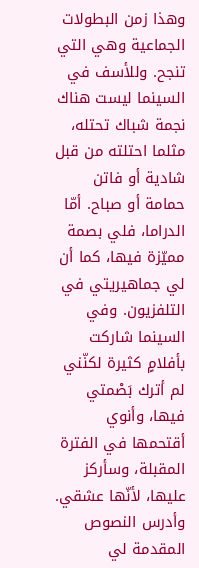وهذا زمن البطولات الجماعية وهي التي تنجح. وللأسف في السينما ليست هناك نجمة شباك تحتله، مثلما احتلته من قبل شادية أو فاتن حمامة أو صباح. أمّا الدراما، فلي بصمة مميّزة فيها، كما أن لي جماهيريتي في التلفزيون. وفي السينما شاركت بأفلامٍ كثيرة لكنّني لم أترك بَصْمتي فيها، وأنوي أقتحمها في الفترة المقبلة، وسأركز عليها، لأنّها عشقي. وأدرس النصوص المقدمة لي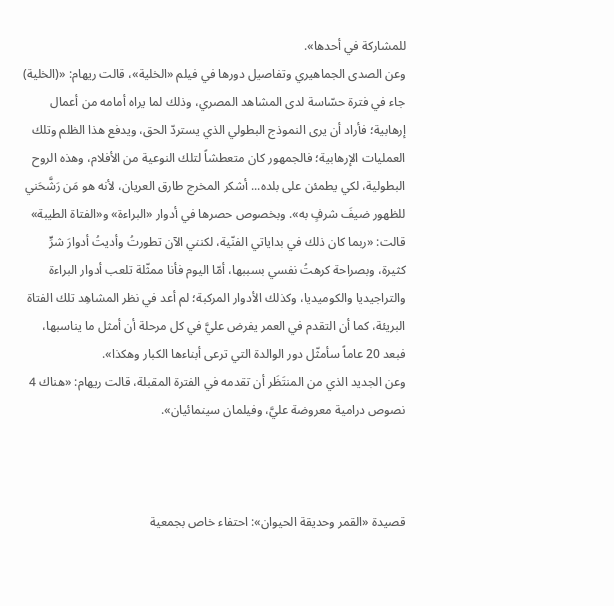للمشاركة في أحدها».
وعن الصدى الجماهيري وتفاصيل دورها في فيلم «الخلية»، قالت ريهام: «(الخلية) جاء في فترة حسّاسة لدى المشاهد المصري، وذلك لما يراه أمامه من أعمال إرهابية؛ فأراد أن يرى النموذج البطولي الذي يستردّ الحق، ويدفع هذا الظلم وتلك العمليات الإرهابية؛ فالجمهور كان متعطشاً لتلك النوعية من الأفلام، وهذه الروح البطولية، لكي يطمئن على بلده... أشكر المخرج طارق العريان، لأنه هو مَن رَشَّحَني للظهور ضيفَ شرفٍ به». وبخصوص حصرها في أدوار «البراءة» و«الفتاة الطيبة» قالت: «ربما كان ذلك في بداياتي الفنّية، لكنني الآن تطورتُ وأديتُ أدوارَ شرٍّ كثيرة، وبصراحة كرهتُ نفسي بسببها، أمّا اليوم فأنا ممثّلة تلعب أدوار البراءة والتراجيديا والكوميديا، وكذلك الأدوار المركبة؛ لم أعد في نظر المشاهِد تلك الفتاة البريئة، كما أن التقدم في العمر يفرض عليَّ في كل مرحلة أن أمثل ما يناسبها، فبعد 20 عاماً سأمثّل دور الوالدة التي ترعى أبناءها الكبار وهكذا».
وعن الجديد الذي من المنتَظَر أن تقدمه في الفترة المقبلة، قالت ريهام: «هناك 4 نصوص درامية معروضة عليَّ، وفيلمان سينمائيان».



قصيدة «القمر وحديقة الحيوان»: احتفاء خاص بجمعية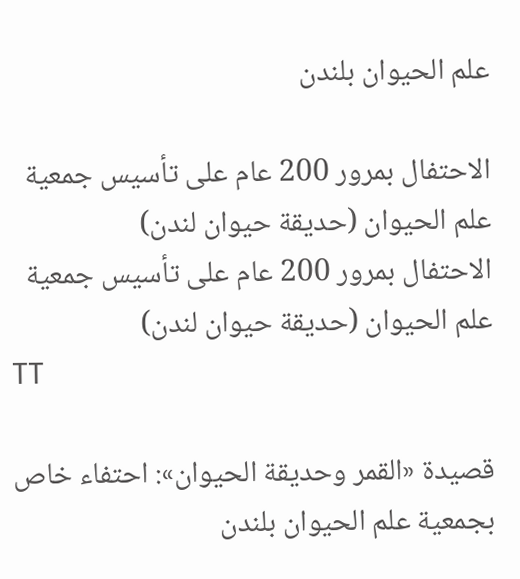علم الحيوان بلندن

الاحتفال بمرور 200 عام على تأسيس جمعية علم الحيوان (حديقة حيوان لندن)
الاحتفال بمرور 200 عام على تأسيس جمعية علم الحيوان (حديقة حيوان لندن)
TT

قصيدة «القمر وحديقة الحيوان»: احتفاء خاص بجمعية علم الحيوان بلندن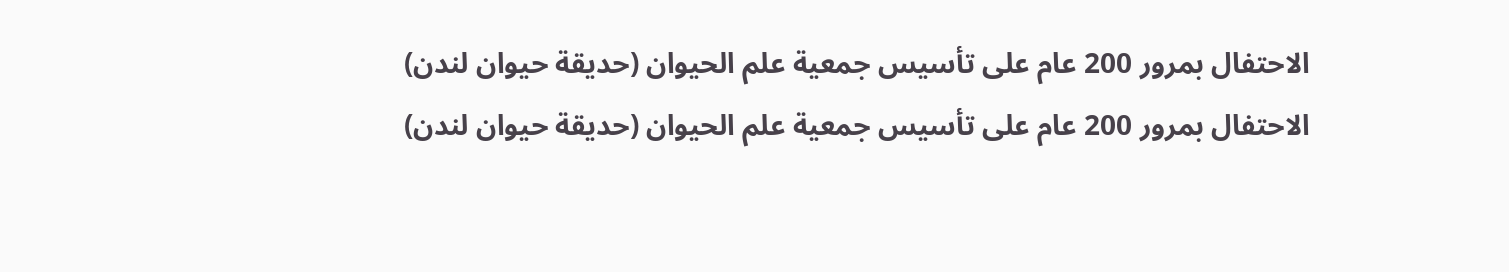الاحتفال بمرور 200 عام على تأسيس جمعية علم الحيوان (حديقة حيوان لندن)
الاحتفال بمرور 200 عام على تأسيس جمعية علم الحيوان (حديقة حيوان لندن)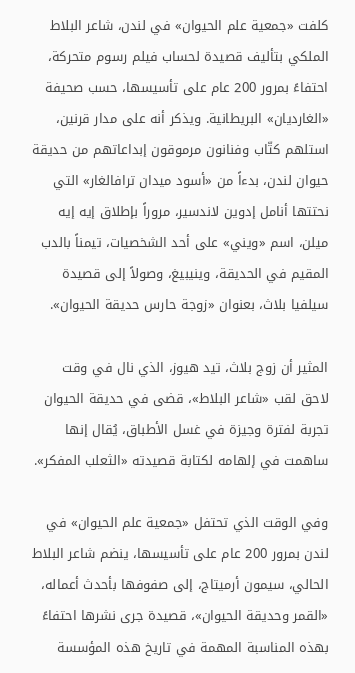كلفت «جمعية علم الحيوان» في لندن، شاعر البلاط الملكي بتأليف قصيدة لحساب فيلم رسوم متحركة، احتفاءً بمرور 200 عام على تأسيسها، حسب صحيفة «الغارديان» البريطانية. ويذكر أنه على مدار قرنين، استلهم كتّاب وفنانون مرموقون إبداعاتهم من حديقة حيوان لندن، بدءاً من «أسود ميدان ترافالغار» التي نحتتها أنامل إدوين لاندسير، مروراً بإطلاق إيه إيه ميلن، اسم «ويني» على أحد الشخصيات، تيمناً بالدب المقيم في الحديقة، وينيبيغ، وصولاً إلى قصيدة سيلفيا بلاث، بعنوان «زوجة حارس حديقة الحيوان».

المثير أن زوج بلاث، تيد هيوز، الذي نال في وقت لاحق لقب «شاعر البلاط»، قضى في حديقة الحيوان تجربة لفترة وجيزة في غسل الأطباق، يُقال إنها ساهمت في إلهامه لكتابة قصيدته «الثعلب المفكر».

وفي الوقت الذي تحتفل «جمعية علم الحيوان» في لندن بمرور 200 عام على تأسيسها، ينضم شاعر البلاط الحالي، سيمون أرميتاج، إلى صفوفها بأحدث أعماله، «القمر وحديقة الحيوان»، قصيدة جرى نشرها احتفاءً بهذه المناسبة المهمة في تاريخ هذه المؤسسة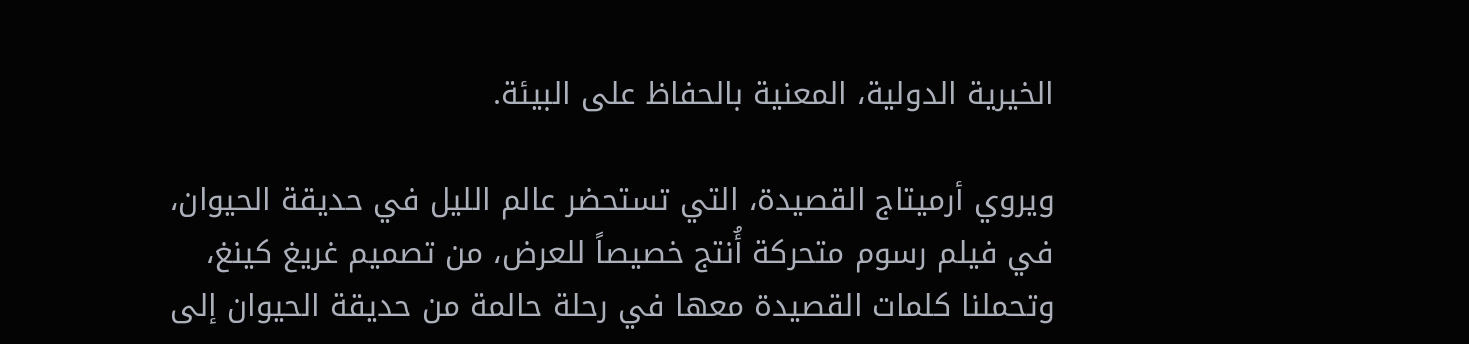الخيرية الدولية، المعنية بالحفاظ على البيئة.

ويروي أرميتاج القصيدة، التي تستحضر عالم الليل في حديقة الحيوان، في فيلم رسوم متحركة أُنتج خصيصاً للعرض، من تصميم غريغ كينغ، وتحملنا كلمات القصيدة معها في رحلة حالمة من حديقة الحيوان إلى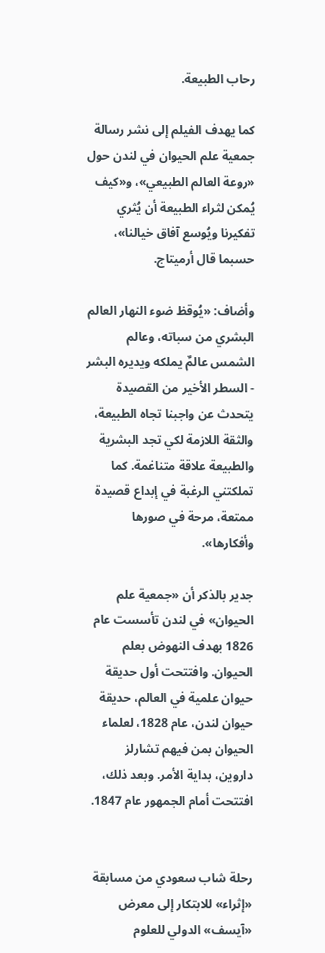رحاب الطبيعة.

كما يهدف الفيلم إلى نشر رسالة جمعية علم الحيوان في لندن حول «روعة العالم الطبيعي»، و«كيف يُمكن لثراء الطبيعة أن يُثري تفكيرنا ويُوسع آفاق خيالنا»، حسبما قال أرميتاج.

وأضاف: «يُوقظ ضوء النهار العالم البشري من سباته، وعالم الشمس عالمٌ يملكه ويديره البشر - السطر الأخير من القصيدة يتحدث عن واجبنا تجاه الطبيعة، والثقة اللازمة لكي تجد البشرية والطبيعة علاقة متناغمة. كما تملكتني الرغبة في إبداع قصيدة ممتعة، مرحة في صورها وأفكارها».

جدير بالذكر أن «جمعية علم الحيوان» في لندن تأسست عام 1826 بهدف النهوض بعلم الحيوان. وافتتحت أول حديقة حيوان علمية في العالم، حديقة حيوان لندن، عام 1828، لعلماء الحيوان بمن فيهم تشارلز داروين، بداية الأمر. وبعد ذلك، افتتحت أمام الجمهور عام 1847.


رحلة شاب سعودي من مسابقة «إثراء» للابتكار إلى معرض «آيسف» الدولي للعلوم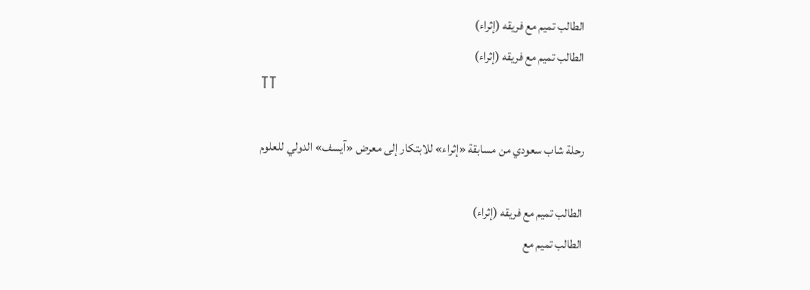الطالب تميم مع فريقه (إثراء)
الطالب تميم مع فريقه (إثراء)
TT

رحلة شاب سعودي من مسابقة «إثراء» للابتكار إلى معرض «آيسف» الدولي للعلوم

الطالب تميم مع فريقه (إثراء)
الطالب تميم مع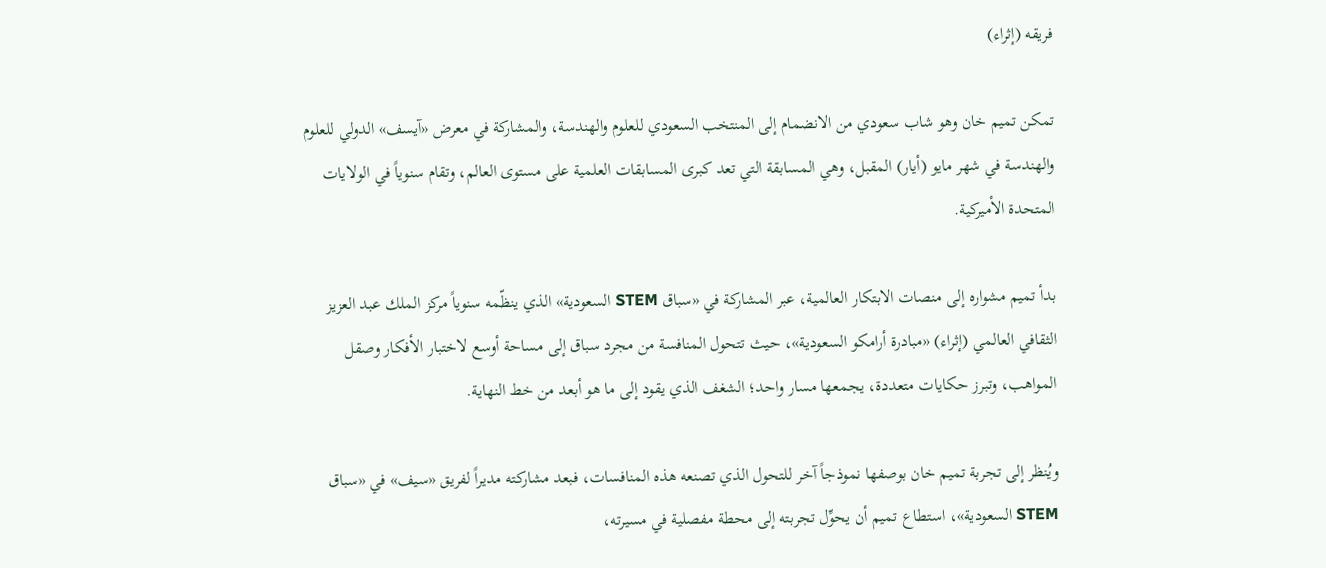فريقه (إثراء)

تمكن تميم خان وهو شاب سعودي من الانضمام إلى المنتخب السعودي للعلوم والهندسة، والمشاركة في معرض «آيسف» الدولي للعلوم والهندسة في شهر مايو (أيار) المقبل، وهي المسابقة التي تعد كبرى المسابقات العلمية على مستوى العالم، وتقام سنوياً في الولايات المتحدة الأميركية.

بدأ تميم مشواره إلى منصات الابتكار العالمية، عبر المشاركة في «سباق STEM السعودية» الذي ينظّمه سنوياً مركز الملك عبد العزيز الثقافي العالمي (إثراء) «مبادرة أرامكو السعودية»، حيث تتحول المنافسة من مجرد سباق إلى مساحة أوسع لاختبار الأفكار وصقل المواهب، وتبرز حكايات متعددة، يجمعها مسار واحد؛ الشغف الذي يقود إلى ما هو أبعد من خط النهاية.

ويُنظر إلى تجربة تميم خان بوصفها نموذجاً آخر للتحول الذي تصنعه هذه المنافسات، فبعد مشاركته مديراً لفريق «سيف» في «سباق STEM السعودية»، استطاع تميم أن يحوِّل تجربته إلى محطة مفصلية في مسيرته،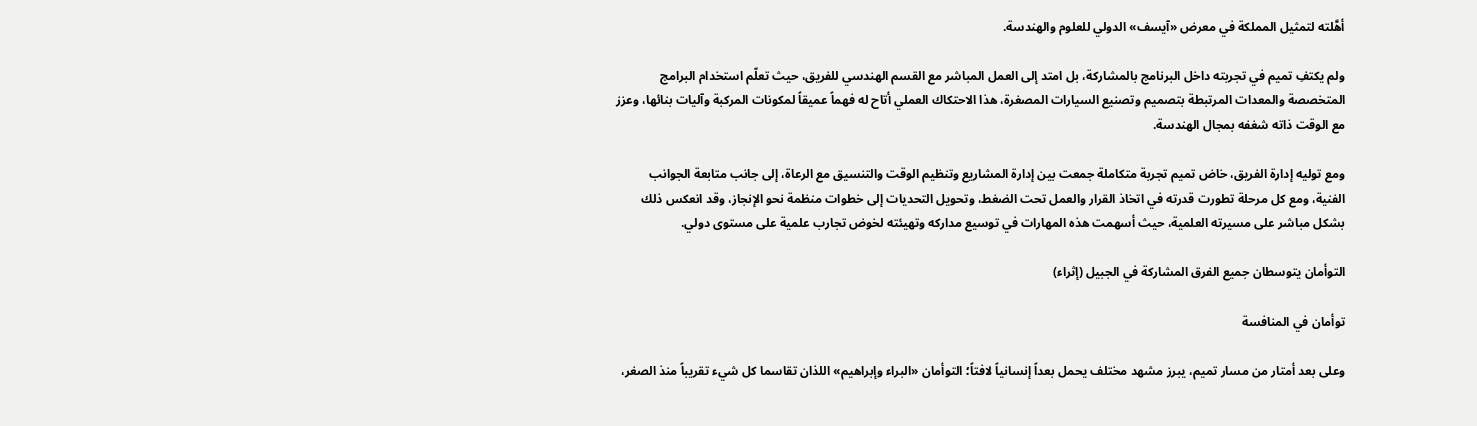أهَّلته لتمثيل المملكة في معرض «آيسف» الدولي للعلوم والهندسة.

ولم يكتفِ تميم في تجربته داخل البرنامج بالمشاركة، بل امتد إلى العمل المباشر مع القسم الهندسي للفريق، حيث تعلّم استخدام البرامج المتخصصة والمعدات المرتبطة بتصميم وتصنيع السيارات المصغرة، هذا الاحتكاك العملي أتاح له فهماً عميقاً لمكونات المركبة وآليات بنائها، وعزز مع الوقت ذاته شغفه بمجال الهندسة.

ومع توليه إدارة الفريق، خاض تميم تجربة متكاملة جمعت بين إدارة المشاريع وتنظيم الوقت والتنسيق مع الرعاة، إلى جانب متابعة الجوانب الفنية، ومع كل مرحلة تطورت قدرته في اتخاذ القرار والعمل تحت الضغط، وتحويل التحديات إلى خطوات منظمة نحو الإنجاز، وقد انعكس ذلك بشكل مباشر على مسيرته العلمية، حيث أسهمت هذه المهارات في توسيع مداركه وتهيئته لخوض تجارب علمية على مستوى دولي.

التوأمان يتوسطان جميع الفرق المشاركة في الجبيل (إثراء)

توأمان في المنافسة

وعلى بعد أمتار من مسار تميم، يبرز مشهد مختلف يحمل بعداً إنسانياً لافتاً؛ التوأمان «البراء وإبراهيم» اللذان تقاسما كل شيء تقريباً منذ الصغر،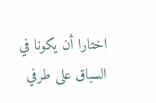اختارا أن يكونا في السباق على طرفي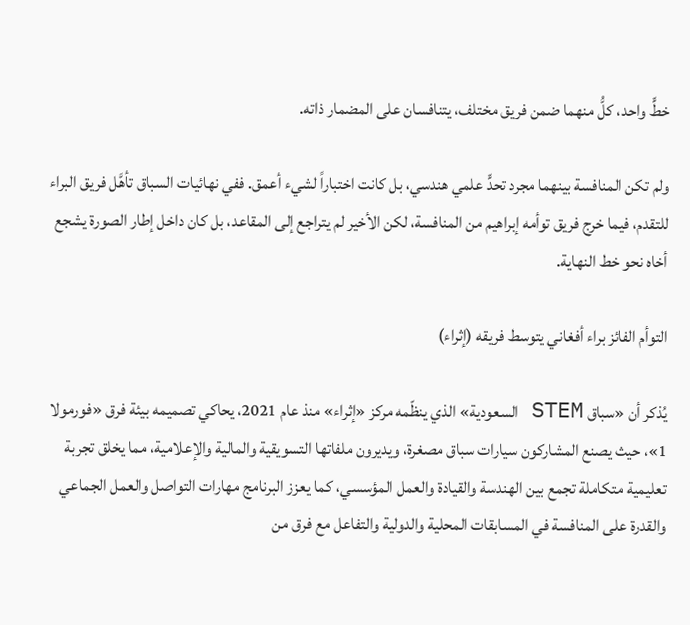خطٍّ واحد، كلُّ منهما ضمن فريق مختلف، يتنافسان على المضمار ذاته.

ولم تكن المنافسة بينهما مجرد تحدٍّ علمي هندسي، بل كانت اختباراً لشيء أعمق. ففي نهائيات السباق تأهَّل فريق البراء للتقدم، فيما خرج فريق توأمه إبراهيم من المنافسة، لكن الأخير لم يتراجع إلى المقاعد، بل كان داخل إطار الصورة يشجع أخاه نحو خط النهاية.

التوأم الفائز براء أفغاني يتوسط فريقه (إثراء)

يُذكر أن «سباق STEM السعودية» الذي ينظّمه مركز «إثراء» منذ عام 2021، يحاكي تصميمه بيئة فرق «فورمولا 1»، حيث يصنع المشاركون سيارات سباق مصغرة، ويديرون ملفاتها التسويقية والمالية والإعلامية، مما يخلق تجربة تعليمية متكاملة تجمع بين الهندسة والقيادة والعمل المؤسسي، كما يعزز البرنامج مهارات التواصل والعمل الجماعي والقدرة على المنافسة في المسابقات المحلية والدولية والتفاعل مع فرق من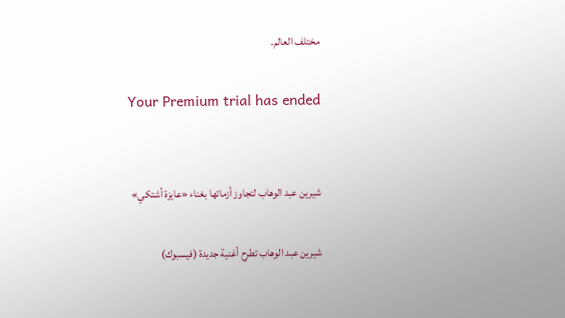مختلف العالم.

Your Premium trial has ended


شيرين عبد الوهاب لتجاوز أزماتها بغناء «عايزة أشتكي»

شيرين عبد الوهاب تطرح أغنية جديدة (فيسبوك)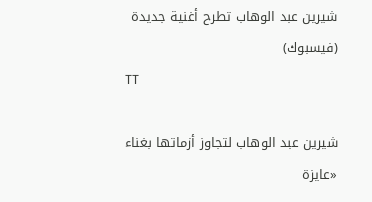شيرين عبد الوهاب تطرح أغنية جديدة (فيسبوك)
TT

شيرين عبد الوهاب لتجاوز أزماتها بغناء «عايزة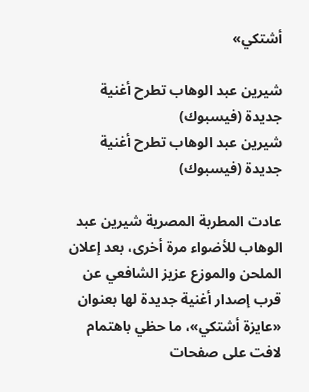أشتكي»

شيرين عبد الوهاب تطرح أغنية جديدة (فيسبوك)
شيرين عبد الوهاب تطرح أغنية جديدة (فيسبوك)

عادت المطربة المصرية شيرين عبد الوهاب للأضواء مرة أخرى، بعد إعلان الملحن والموزع عزيز الشافعي عن قرب إصدار أغنية جديدة لها بعنوان «عايزة أشتكي»، ما حظي باهتمام لافت على صفحات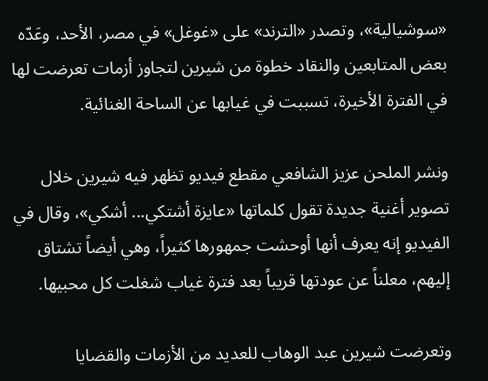«سوشيالية»، وتصدر «الترند» على «غوغل» في مصر، الأحد، وعَدّه بعض المتابعين والنقاد خطوة من شيرين لتجاوز أزمات تعرضت لها في الفترة الأخيرة، تسببت في غيابها عن الساحة الغنائية.

ونشر الملحن عزيز الشافعي مقطع فيديو تظهر فيه شيرين خلال تصوير أغنية جديدة تقول كلماتها «عايزة أشتكي... أشكي»، وقال في الفيديو إنه يعرف أنها أوحشت جمهورها كثيراً، وهي أيضاً تشتاق إليهم، معلناً عن عودتها قريباً بعد فترة غياب شغلت كل محبيها.

وتعرضت شيرين عبد الوهاب للعديد من الأزمات والقضايا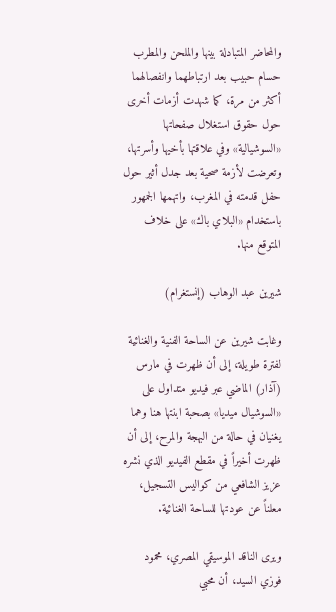والمحاضر المتبادلة بينها والملحن والمطرب حسام حبيب بعد ارتباطهما وانفصالهما أكثر من مرة، كما شهدت أزمات أخرى حول حقوق استغلال صفحاتها «السوشيالية» وفي علاقتها بأخيها وأسرتها، وتعرضت لأزمة صحية بعد جدل أثير حول حفل قدمته في المغرب، واتهمها الجمهور باستخدام «البلاي باك» على خلاف المتوقع منها.

شيرين عبد الوهاب (إنستغرام)

وغابت شيرين عن الساحة الفنية والغنائية لفترة طويلة، إلى أن ظهرت في مارس (آذار) الماضي عبر فيديو متداول على «السوشيال ميديا» بصحبة ابنتها هنا وهما يغنيان في حالة من البهجة والمرح، إلى أن ظهرت أخيراً في مقطع الفيديو الذي نشره عزيز الشافعي من كواليس التسجيل، معلناً عن عودتها للساحة الغنائية.

ويرى الناقد الموسيقي المصري، محمود فوزي السيد، أن محبي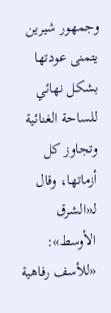وجمهور شيرين يتمنى عودتها بشكل نهائي للساحة الغنائية وتجاوز كل أزماتها، وقال لـ«الشرق الأوسط»: «للأسف رفاهية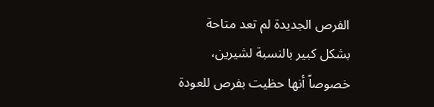الفرص الجديدة لم تعد متاحة بشكل كبير بالنسبة لشيرين، خصوصاً أنها حظيت بفرص للعودة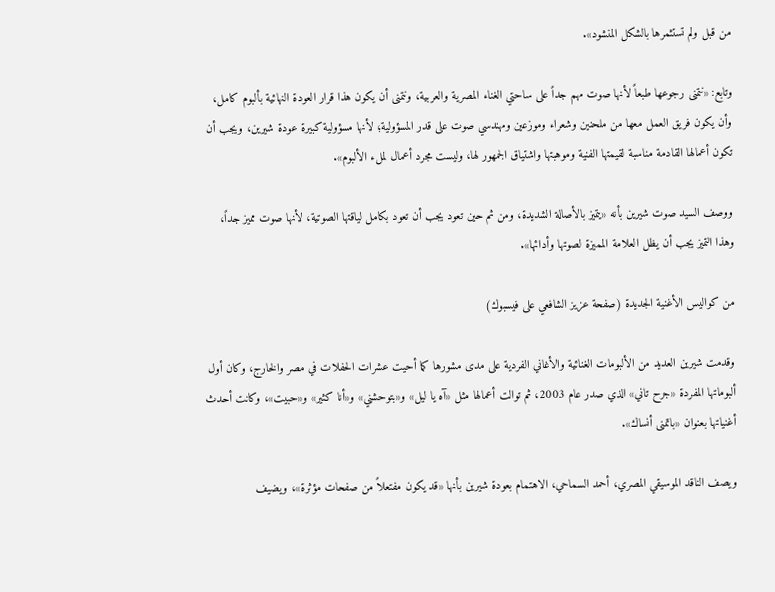من قبل ولم تستثمرها بالشكل المنشود».

وتابع: «نتمنى رجوعها طبعاً لأنها صوت مهم جداً على ساحتي الغناء المصرية والعربية، ونتمنى أن يكون هذا قرار العودة النهائية بألبوم كامل، وأن يكون فريق العمل معها من ملحنين وشعراء وموزعين ومهندسي صوت على قدر المسؤولية؛ لأنها مسؤولية كبيرة عودة شيرين، ويجب أن تكون أعمالها القادمة مناسبة لقيمتها الفنية وموهبتها واشتياق الجمهور لها، وليست مجرد أعمال لملء الألبوم».

ووصف السيد صوت شيرين بأنه «يتميز بالأصالة الشديدة، ومن ثم حين تعود يجب أن تعود بكامل لياقتها الصوتية، لأنها صوت مميز جداً، وهذا التميز يجب أن يظل العلامة المميزة لصوتها وأدائها».

من كواليس الأغنية الجديدة (صفحة عزيز الشافعي على فيسبوك)

وقدمت شيرين العديد من الألبومات الغنائية والأغاني الفردية على مدى مشورها كما أحيت عشرات الحفلات في مصر والخارج، وكان أول ألبوماتها المفردة «جرح تاني» الذي صدر عام 2003، ثم توالت أعمالها مثل «آه يا ليل» و«بتوحشني» و«أنا كثير» و«حبيت»، وكانت أحدث أغنياتها بعنوان «باتمنى أنساك».

ويصف الناقد الموسيقي المصري، أحمد السماحي، الاهتمام بعودة شيرين بأنها «قد يكون مفتعلاً من صفحات مؤثرة»، ويضيف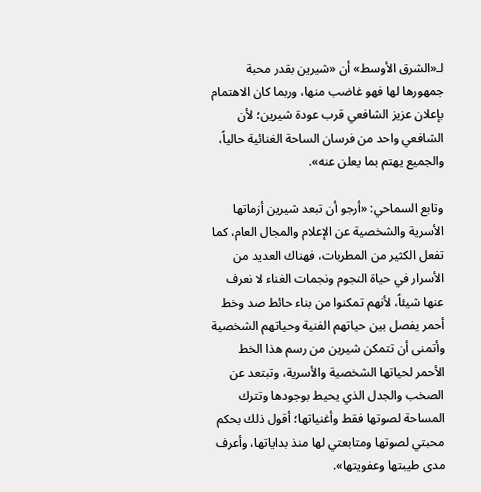لـ«الشرق الأوسط» أن «شيرين بقدر محبة جمهورها لها فهو غاضب منها، وربما كان الاهتمام بإعلان عزيز الشافعي قرب عودة شيرين؛ لأن الشافعي واحد من فرسان الساحة الغنائية حالياً، والجميع يهتم بما يعلن عنه».

وتابع السماحي: «أرجو أن تبعد شيرين أزماتها الأسرية والشخصية عن الإعلام والمجال العام، كما تفعل الكثير من المطربات، فهناك العديد من الأسرار في حياة النجوم ونجمات الغناء لا نعرف عنها شيئاً، لأنهم تمكنوا من بناء حائط صد وخط أحمر يفصل بين حياتهم الفنية وحياتهم الشخصية وأتمنى أن تتمكن شيرين من رسم هذا الخط الأحمر لحياتها الشخصية والأسرية، وتبتعد عن الصخب والجدل الذي يحيط بوجودها وتترك المساحة لصوتها فقط وأغنياتها؛ أقول ذلك بحكم محبتي لصوتها ومتابعتي لها منذ بداياتها، وأعرف مدى طيبتها وعفويتها».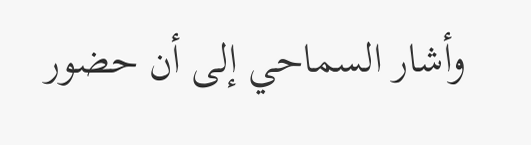وأشار السماحي إلى أن حضور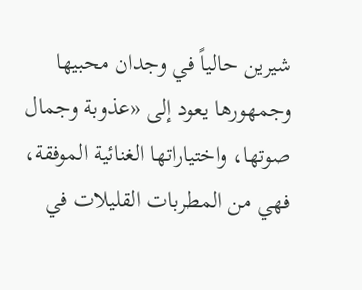شيرين حالياً في وجدان محبيها وجمهورها يعود إلى «عذوبة وجمال صوتها، واختياراتها الغنائية الموفقة، فهي من المطربات القليلات في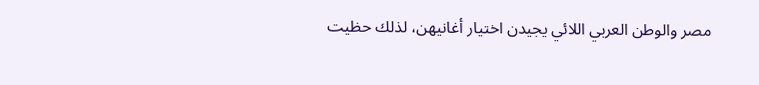مصر والوطن العربي اللائي يجيدن اختيار أغانيهن، لذلك حظيت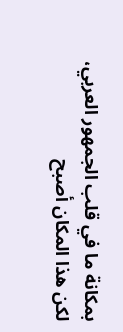بمكانة ما في قلب الجمهور العربي، لكن هذا المكان أصبح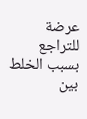عرضة للتراجع بسبب الخلط بين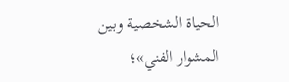الحياة الشخصية وبين المشوار الفني»؛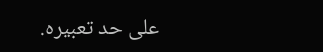على حد تعبيره.